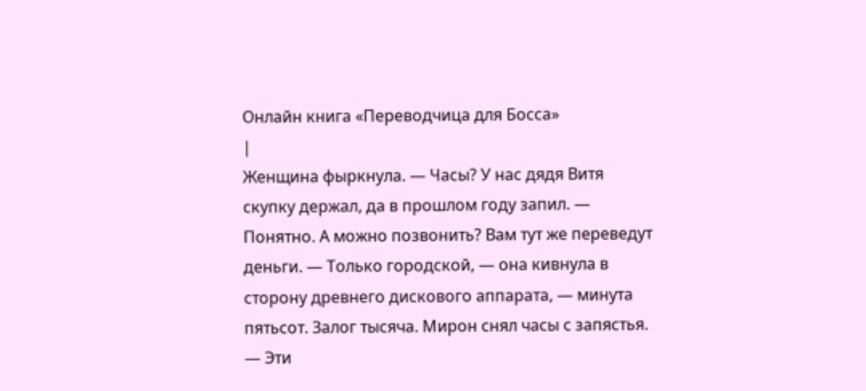Онлайн книга «Переводчица для Босса»
|
Женщина фыркнула. — Часы? У нас дядя Витя скупку держал, да в прошлом году запил. — Понятно. А можно позвонить? Вам тут же переведут деньги. — Только городской, — она кивнула в сторону древнего дискового аппарата, — минута пятьсот. Залог тысяча. Мирон снял часы с запястья. — Эти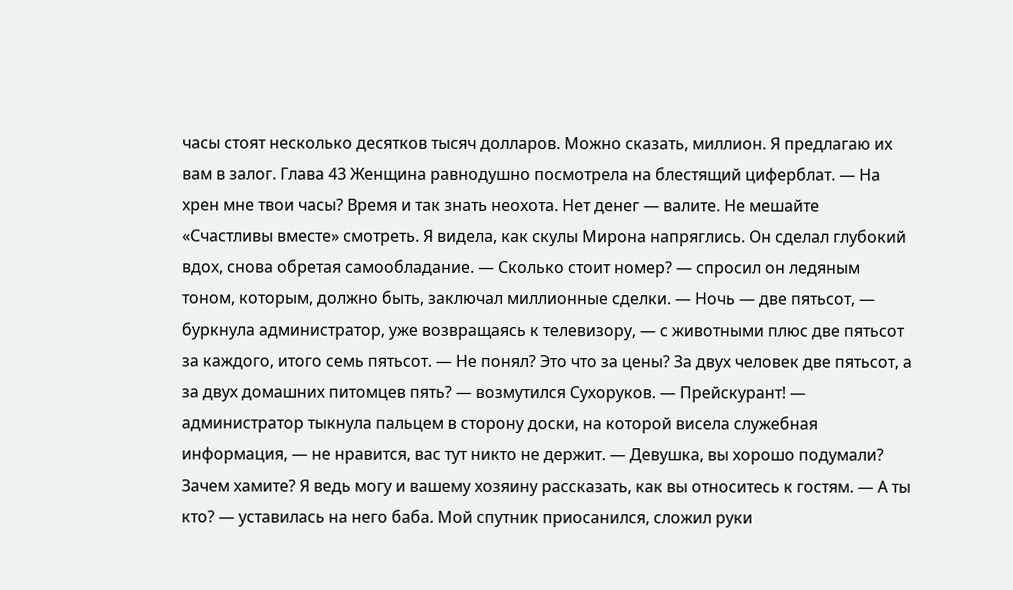часы стоят несколько десятков тысяч долларов. Можно сказать, миллион. Я предлагаю их вам в залог. Глава 43 Женщина равнодушно посмотрела на блестящий циферблат. — На хрен мне твои часы? Время и так знать неохота. Нет денег — валите. Не мешайте «Счастливы вместе» смотреть. Я видела, как скулы Мирона напряглись. Он сделал глубокий вдох, снова обретая самообладание. — Сколько стоит номер? — спросил он ледяным тоном, которым, должно быть, заключал миллионные сделки. — Ночь — две пятьсот, — буркнула администратор, уже возвращаясь к телевизору, — с животными плюс две пятьсот за каждого, итого семь пятьсот. — Не понял? Это что за цены? За двух человек две пятьсот, а за двух домашних питомцев пять? — возмутился Сухоруков. — Прейскурант! — администратор тыкнула пальцем в сторону доски, на которой висела служебная информация, — не нравится, вас тут никто не держит. — Девушка, вы хорошо подумали? Зачем хамите? Я ведь могу и вашему хозяину рассказать, как вы относитесь к гостям. — А ты кто? — уставилась на него баба. Мой спутник приосанился, сложил руки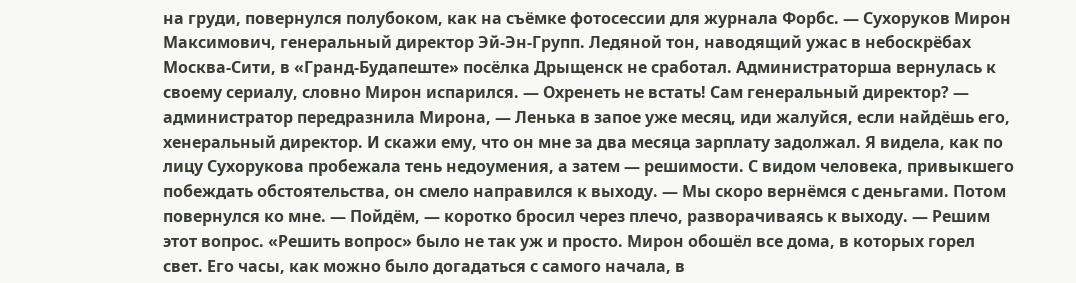на груди, повернулся полубоком, как на съёмке фотосессии для журнала Форбс. — Сухоруков Мирон Максимович, генеральный директор Эй-Эн-Групп. Ледяной тон, наводящий ужас в небоскрёбах Москва-Сити, в «Гранд-Будапеште» посёлка Дрыщенск не сработал. Администраторша вернулась к своему сериалу, словно Мирон испарился. — Охренеть не встать! Сам генеральный директор? — администратор передразнила Мирона, — Ленька в запое уже месяц, иди жалуйся, если найдёшь его, хенеральный директор. И скажи ему, что он мне за два месяца зарплату задолжал. Я видела, как по лицу Сухорукова пробежала тень недоумения, а затем — решимости. С видом человека, привыкшего побеждать обстоятельства, он смело направился к выходу. — Мы скоро вернёмся с деньгами. Потом повернулся ко мне. — Пойдём, — коротко бросил через плечо, разворачиваясь к выходу. — Решим этот вопрос. «Решить вопрос» было не так уж и просто. Мирон обошёл все дома, в которых горел свет. Его часы, как можно было догадаться с самого начала, в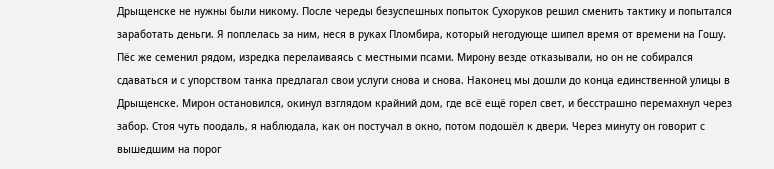Дрыщенске не нужны были никому. После череды безуспешных попыток Сухоруков решил сменить тактику и попытался заработать деньги. Я поплелась за ним, неся в руках Пломбира, который негодующе шипел время от времени на Гошу. Пёс же семенил рядом, изредка перелаиваясь с местными псами. Мирону везде отказывали, но он не собирался сдаваться и с упорством танка предлагал свои услуги снова и снова. Наконец мы дошли до конца единственной улицы в Дрыщенске. Мирон остановился, окинул взглядом крайний дом, где всё ещё горел свет, и бесстрашно перемахнул через забор. Стоя чуть поодаль, я наблюдала, как он постучал в окно, потом подошёл к двери. Через минуту он говорит с вышедшим на порог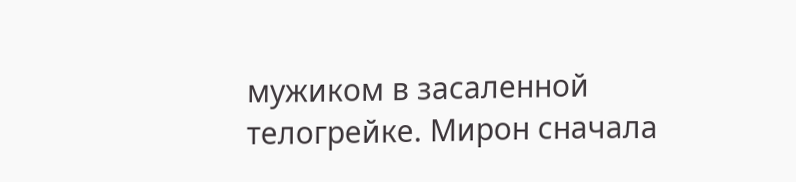мужиком в засаленной телогрейке. Мирон сначала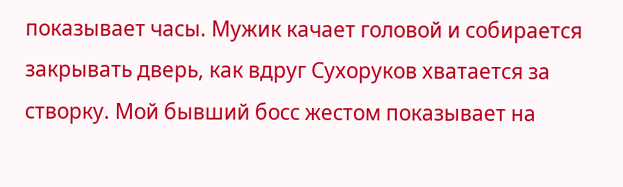показывает часы. Мужик качает головой и собирается закрывать дверь, как вдруг Сухоруков хватается за створку. Мой бывший босс жестом показывает на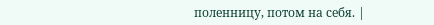поленницу, потом на себя. |